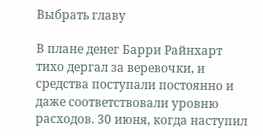Выбрать главу

В плане денег Барри Райнхарт тихо дергал за веревочки, и средства поступали постоянно и даже соответствовали уровню расходов. 30 июня, когда наступил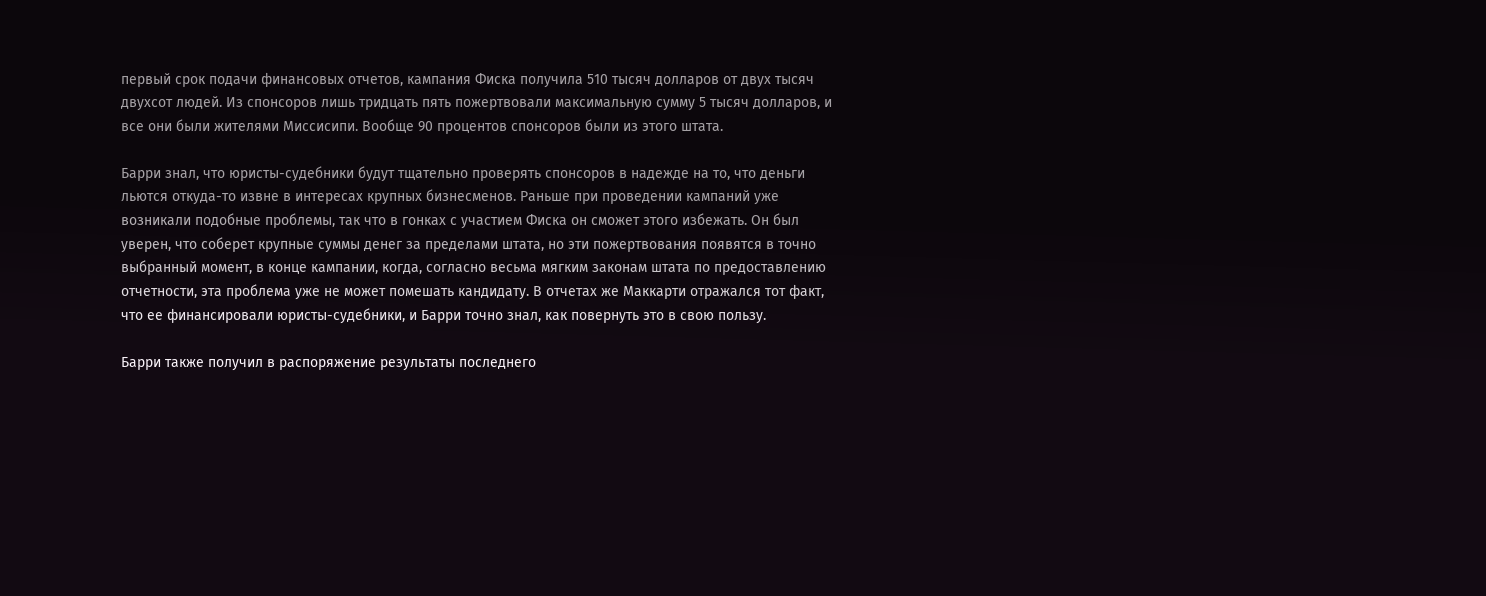первый срок подачи финансовых отчетов, кампания Фиска получила 510 тысяч долларов от двух тысяч двухсот людей. Из спонсоров лишь тридцать пять пожертвовали максимальную сумму 5 тысяч долларов, и все они были жителями Миссисипи. Вообще 90 процентов спонсоров были из этого штата.

Барри знал, что юристы-судебники будут тщательно проверять спонсоров в надежде на то, что деньги льются откуда-то извне в интересах крупных бизнесменов. Раньше при проведении кампаний уже возникали подобные проблемы, так что в гонках с участием Фиска он сможет этого избежать. Он был уверен, что соберет крупные суммы денег за пределами штата, но эти пожертвования появятся в точно выбранный момент, в конце кампании, когда, согласно весьма мягким законам штата по предоставлению отчетности, эта проблема уже не может помешать кандидату. В отчетах же Маккарти отражался тот факт, что ее финансировали юристы-судебники, и Барри точно знал, как повернуть это в свою пользу.

Барри также получил в распоряжение результаты последнего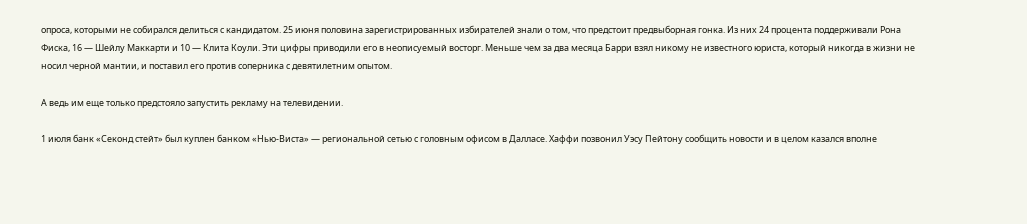опроса, которыми не собирался делиться с кандидатом. 25 июня половина зарегистрированных избирателей знали о том, что предстоит предвыборная гонка. Из них 24 процента поддерживали Рона Фиска, 16 — Шейлу Маккарти и 10 — Клита Коули. Эти цифры приводили его в неописуемый восторг. Меньше чем за два месяца Барри взял никому не известного юриста, который никогда в жизни не носил черной мантии, и поставил его против соперника с девятилетним опытом.

А ведь им еще только предстояло запустить рекламу на телевидении.

1 июля банк «Секонд стейт» был куплен банком «Нью-Виста» — региональной сетью с головным офисом в Далласе. Хаффи позвонил Уэсу Пейтону сообщить новости и в целом казался вполне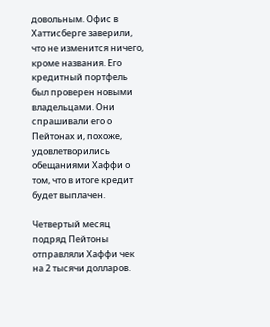довольным. Офис в Хаттисберге заверили, что не изменится ничего, кроме названия. Его кредитный портфель был проверен новыми владельцами. Они спрашивали его о Пейтонах и, похоже, удовлетворились обещаниями Хаффи о том, что в итоге кредит будет выплачен.

Четвертый месяц подряд Пейтоны отправляли Хаффи чек на 2 тысячи долларов.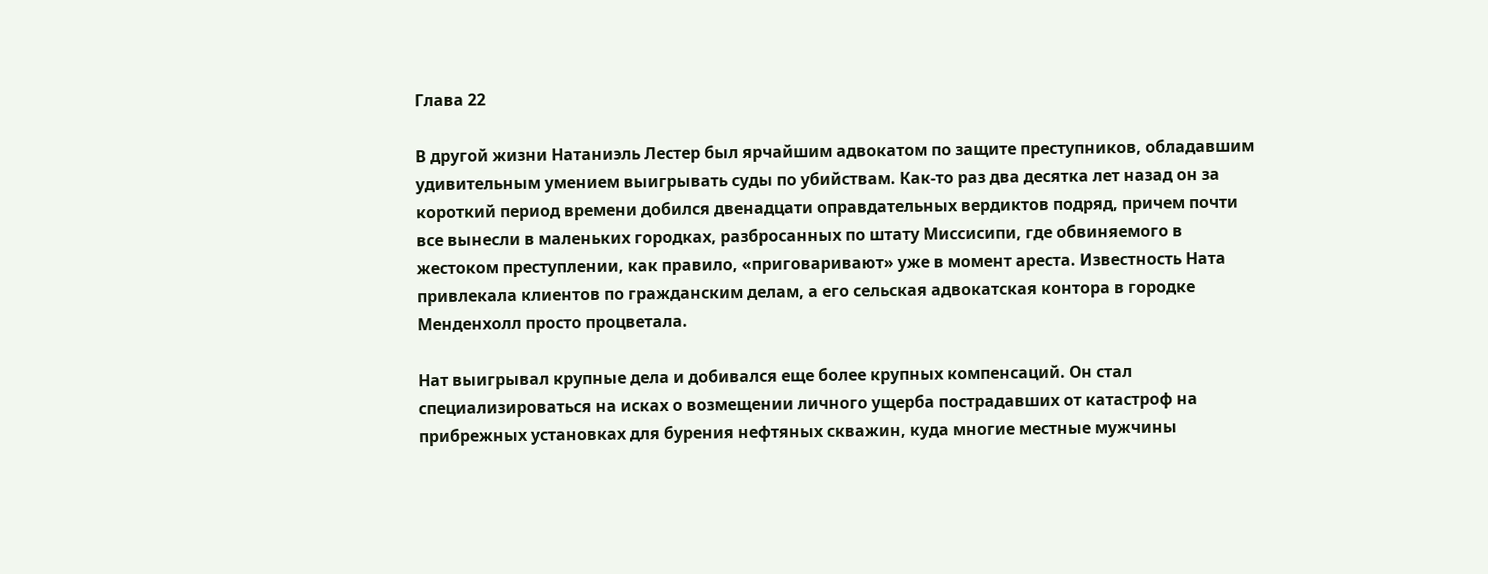Глава 22

В другой жизни Натаниэль Лестер был ярчайшим адвокатом по защите преступников, обладавшим удивительным умением выигрывать суды по убийствам. Как-то раз два десятка лет назад он за короткий период времени добился двенадцати оправдательных вердиктов подряд, причем почти все вынесли в маленьких городках, разбросанных по штату Миссисипи, где обвиняемого в жестоком преступлении, как правило, «приговаривают» уже в момент ареста. Известность Ната привлекала клиентов по гражданским делам, а его сельская адвокатская контора в городке Менденхолл просто процветала.

Нат выигрывал крупные дела и добивался еще более крупных компенсаций. Он стал специализироваться на исках о возмещении личного ущерба пострадавших от катастроф на прибрежных установках для бурения нефтяных скважин, куда многие местные мужчины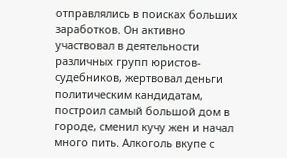отправлялись в поисках больших заработков. Он активно участвовал в деятельности различных групп юристов-судебников, жертвовал деньги политическим кандидатам, построил самый большой дом в городе, сменил кучу жен и начал много пить. Алкоголь вкупе с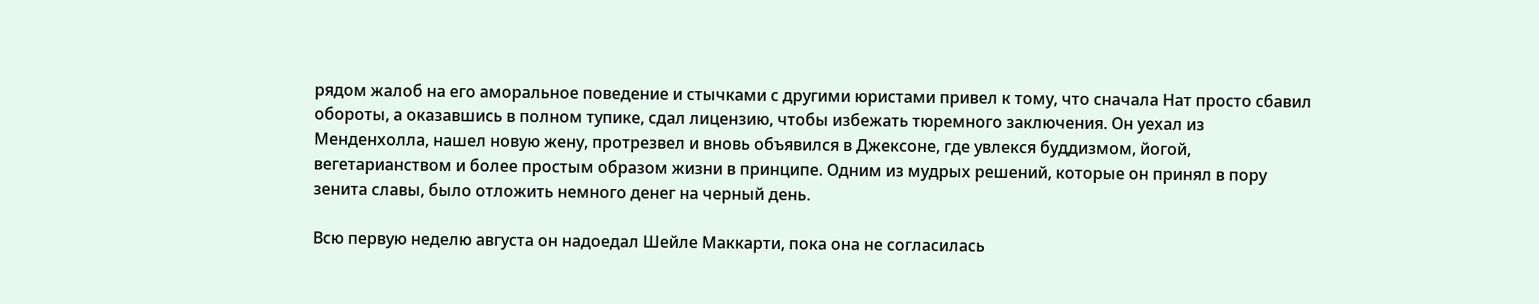рядом жалоб на его аморальное поведение и стычками с другими юристами привел к тому, что сначала Нат просто сбавил обороты, а оказавшись в полном тупике, сдал лицензию, чтобы избежать тюремного заключения. Он уехал из Менденхолла, нашел новую жену, протрезвел и вновь объявился в Джексоне, где увлекся буддизмом, йогой, вегетарианством и более простым образом жизни в принципе. Одним из мудрых решений, которые он принял в пору зенита славы, было отложить немного денег на черный день.

Всю первую неделю августа он надоедал Шейле Маккарти, пока она не согласилась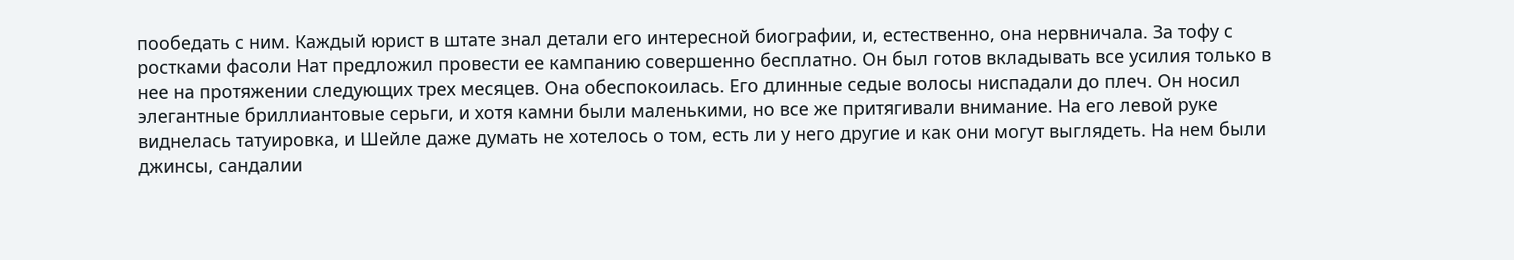пообедать с ним. Каждый юрист в штате знал детали его интересной биографии, и, естественно, она нервничала. За тофу с ростками фасоли Нат предложил провести ее кампанию совершенно бесплатно. Он был готов вкладывать все усилия только в нее на протяжении следующих трех месяцев. Она обеспокоилась. Его длинные седые волосы ниспадали до плеч. Он носил элегантные бриллиантовые серьги, и хотя камни были маленькими, но все же притягивали внимание. На его левой руке виднелась татуировка, и Шейле даже думать не хотелось о том, есть ли у него другие и как они могут выглядеть. На нем были джинсы, сандалии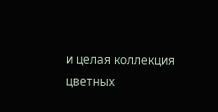и целая коллекция цветных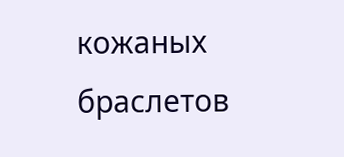кожаных браслетов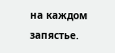на каждом запястье.